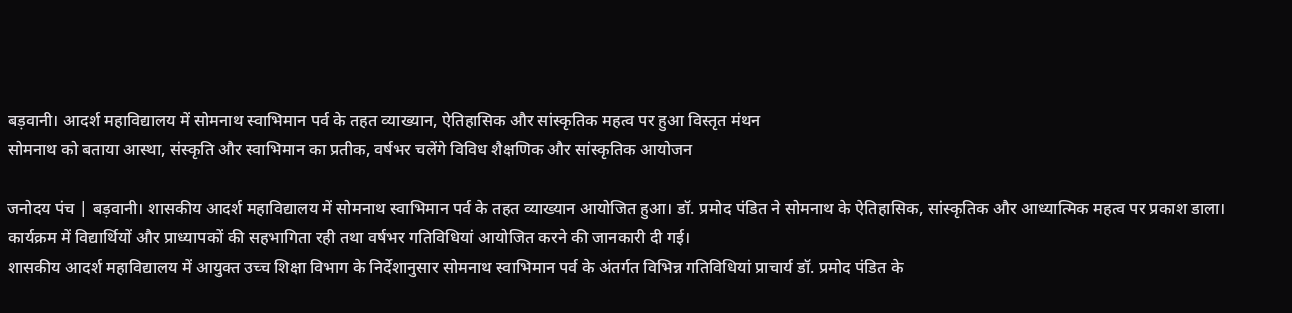बड़वानी। आदर्श महाविद्यालय में सोमनाथ स्वाभिमान पर्व के तहत व्याख्यान, ऐतिहासिक और सांस्कृतिक महत्व पर हुआ विस्तृत मंथन
सोमनाथ को बताया आस्था, संस्कृति और स्वाभिमान का प्रतीक, वर्षभर चलेंगे विविध शैक्षणिक और सांस्कृतिक आयोजन

जनोदय पंच | बड़वानी। शासकीय आदर्श महाविद्यालय में सोमनाथ स्वाभिमान पर्व के तहत व्याख्यान आयोजित हुआ। डॉ. प्रमोद पंडित ने सोमनाथ के ऐतिहासिक, सांस्कृतिक और आध्यात्मिक महत्व पर प्रकाश डाला। कार्यक्रम में विद्यार्थियों और प्राध्यापकों की सहभागिता रही तथा वर्षभर गतिविधियां आयोजित करने की जानकारी दी गई।
शासकीय आदर्श महाविद्यालय में आयुक्त उच्च शिक्षा विभाग के निर्देशानुसार सोमनाथ स्वाभिमान पर्व के अंतर्गत विभिन्न गतिविधियां प्राचार्य डॉ. प्रमोद पंडित के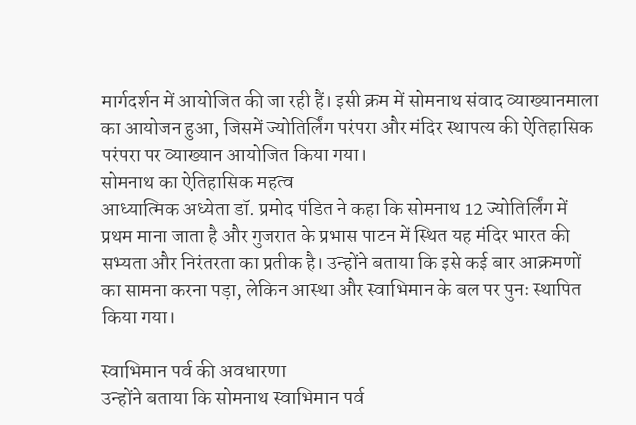मार्गदर्शन में आयोजित की जा रही हैं। इसी क्रम में सोमनाथ संवाद व्याख्यानमाला का आयोजन हुआ, जिसमें ज्योतिर्लिंग परंपरा और मंदिर स्थापत्य की ऐतिहासिक परंपरा पर व्याख्यान आयोजित किया गया।
सोमनाथ का ऐतिहासिक महत्व
आध्यात्मिक अध्येता डॉ. प्रमोद पंडित ने कहा कि सोमनाथ 12 ज्योतिर्लिंग में प्रथम माना जाता है और गुजरात के प्रभास पाटन में स्थित यह मंदिर भारत की सभ्यता और निरंतरता का प्रतीक है। उन्होंने बताया कि इसे कई बार आक्रमणों का सामना करना पड़ा, लेकिन आस्था और स्वाभिमान के बल पर पुनः स्थापित किया गया।

स्वाभिमान पर्व की अवधारणा
उन्होंने बताया कि सोमनाथ स्वाभिमान पर्व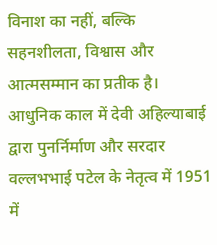विनाश का नहीं, बल्कि सहनशीलता, विश्वास और आत्मसम्मान का प्रतीक है। आधुनिक काल में देवी अहिल्याबाई द्वारा पुनर्निर्माण और सरदार वल्लभभाई पटेल के नेतृत्व में 1951 में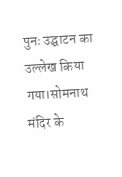पुनः उद्घाटन का उल्लेख किया गया।सोमनाथ मंदिर के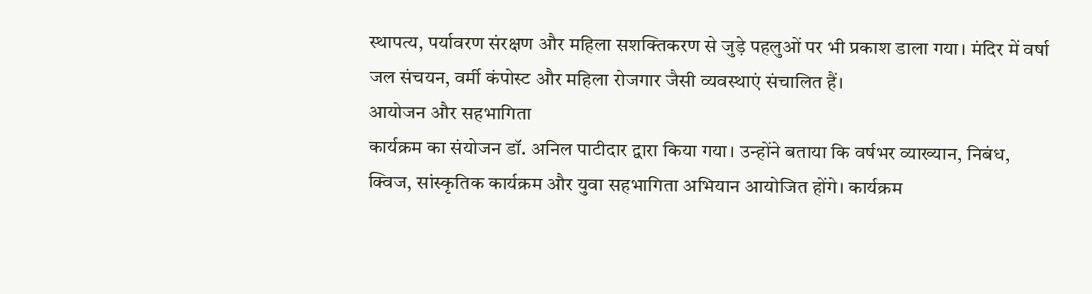स्थापत्य, पर्यावरण संरक्षण और महिला सशक्तिकरण से जुड़े पहलुओं पर भी प्रकाश डाला गया। मंदिर में वर्षा जल संचयन, वर्मी कंपोस्ट और महिला रोजगार जैसी व्यवस्थाएं संचालित हैं।
आयोजन और सहभागिता
कार्यक्रम का संयोजन डॉ. अनिल पाटीदार द्वारा किया गया। उन्होंने बताया कि वर्षभर व्याख्यान, निबंध, क्विज, सांस्कृतिक कार्यक्रम और युवा सहभागिता अभियान आयोजित होंगे। कार्यक्रम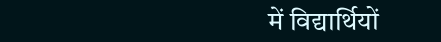में विद्यार्थियों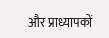और प्राध्यापकों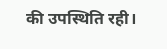की उपस्थिति रही।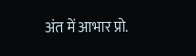अंत में आभार प्रो.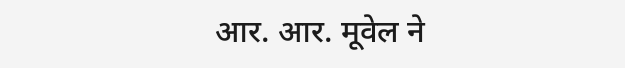आर. आर. मूवेल ने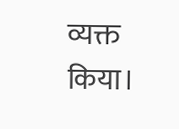व्यक्त किया।